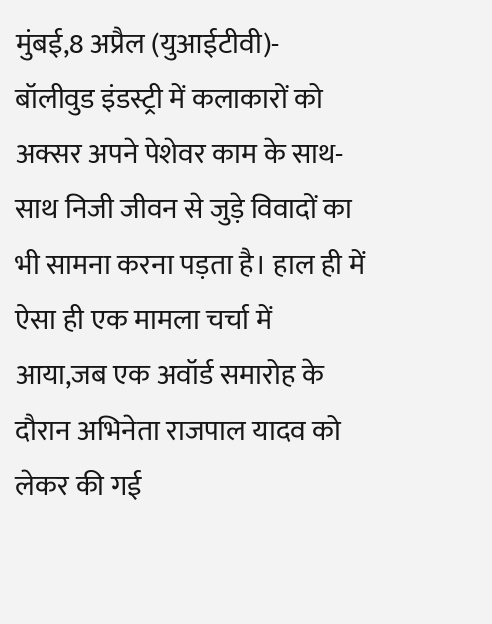मुंबई,8 अप्रैल (युआईटीवी)- बॉलीवुड इंडस्ट्री में कलाकारों को अक्सर अपने पेशेवर काम के साथ-साथ निजी जीवन से जुड़े विवादों का भी सामना करना पड़ता है। हाल ही में ऐसा ही एक मामला चर्चा में आया,जब एक अवॉर्ड समारोह के दौरान अभिनेता राजपाल यादव को लेकर की गई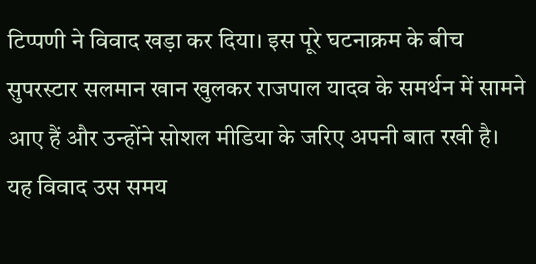टिप्पणी ने विवाद खड़ा कर दिया। इस पूरे घटनाक्रम के बीच सुपरस्टार सलमान खान खुलकर राजपाल यादव के समर्थन में सामने आए हैं और उन्होंने सोशल मीडिया के जरिए अपनी बात रखी है।
यह विवाद उस समय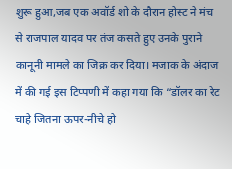शुरू हुआ,जब एक अवॉर्ड शो के दौरान होस्ट ने मंच से राजपाल यादव पर तंज कसते हुए उनके पुराने कानूनी मामले का जिक्र कर दिया। मजाक के अंदाज में की गई इस टिप्पणी में कहा गया कि “डॉलर का रेट चाहे जितना ऊपर-नीचे हो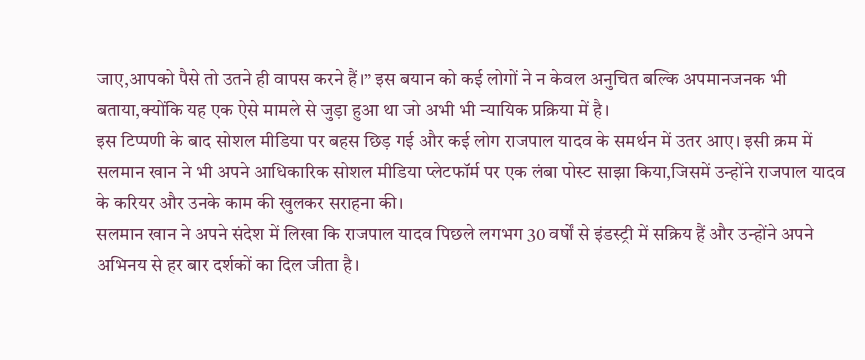जाए,आपको पैसे तो उतने ही वापस करने हैं।” इस बयान को कई लोगों ने न केवल अनुचित बल्कि अपमानजनक भी बताया,क्योंकि यह एक ऐसे मामले से जुड़ा हुआ था जो अभी भी न्यायिक प्रक्रिया में है।
इस टिप्पणी के बाद सोशल मीडिया पर बहस छिड़ गई और कई लोग राजपाल यादव के समर्थन में उतर आए। इसी क्रम में सलमान खान ने भी अपने आधिकारिक सोशल मीडिया प्लेटफॉर्म पर एक लंबा पोस्ट साझा किया,जिसमें उन्होंने राजपाल यादव के करियर और उनके काम की खुलकर सराहना की।
सलमान खान ने अपने संदेश में लिखा कि राजपाल यादव पिछले लगभग 30 वर्षों से इंडस्ट्री में सक्रिय हैं और उन्होंने अपने अभिनय से हर बार दर्शकों का दिल जीता है।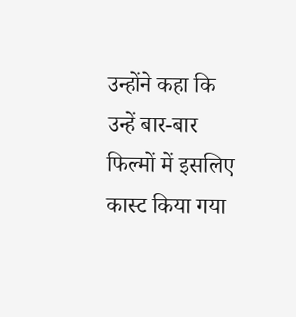उन्होंने कहा कि उन्हें बार-बार फिल्मों में इसलिए कास्ट किया गया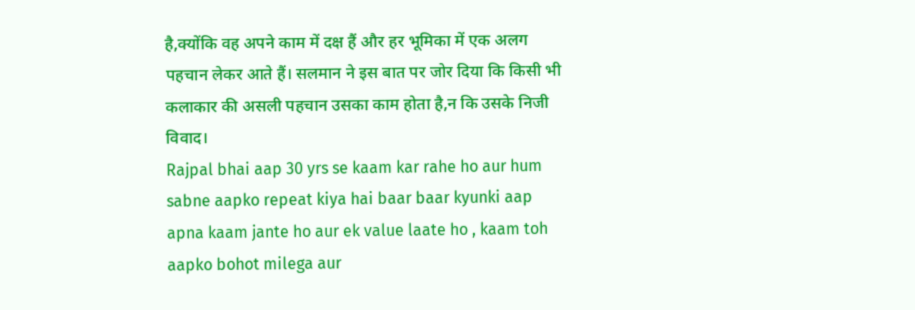है,क्योंकि वह अपने काम में दक्ष हैं और हर भूमिका में एक अलग पहचान लेकर आते हैं। सलमान ने इस बात पर जोर दिया कि किसी भी कलाकार की असली पहचान उसका काम होता है,न कि उसके निजी विवाद।
Rajpal bhai aap 30 yrs se kaam kar rahe ho aur hum sabne aapko repeat kiya hai baar baar kyunki aap apna kaam jante ho aur ek value laate ho , kaam toh aapko bohot milega aur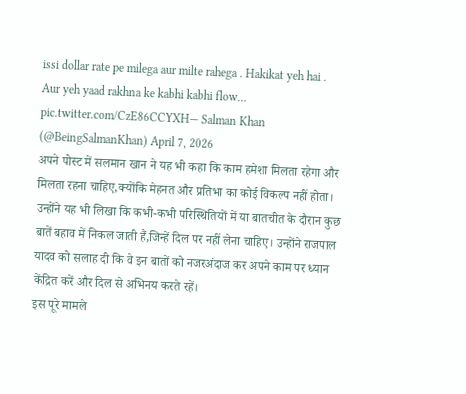issi dollar rate pe milega aur milte rahega . Hakikat yeh hai .
Aur yeh yaad rakhna ke kabhi kabhi flow… pic.twitter.com/CzE86CCYXH— Salman Khan (@BeingSalmanKhan) April 7, 2026
अपने पोस्ट में सलमान खान ने यह भी कहा कि काम हमेशा मिलता रहेगा और मिलता रहना चाहिए,क्योंकि मेहनत और प्रतिभा का कोई विकल्प नहीं होता। उन्होंने यह भी लिखा कि कभी-कभी परिस्थितियों में या बातचीत के दौरान कुछ बातें बहाव में निकल जाती हैं,जिन्हें दिल पर नहीं लेना चाहिए। उन्होंने राजपाल यादव को सलाह दी कि वे इन बातों को नजरअंदाज कर अपने काम पर ध्यान केंद्रित करें और दिल से अभिनय करते रहें।
इस पूरे मामले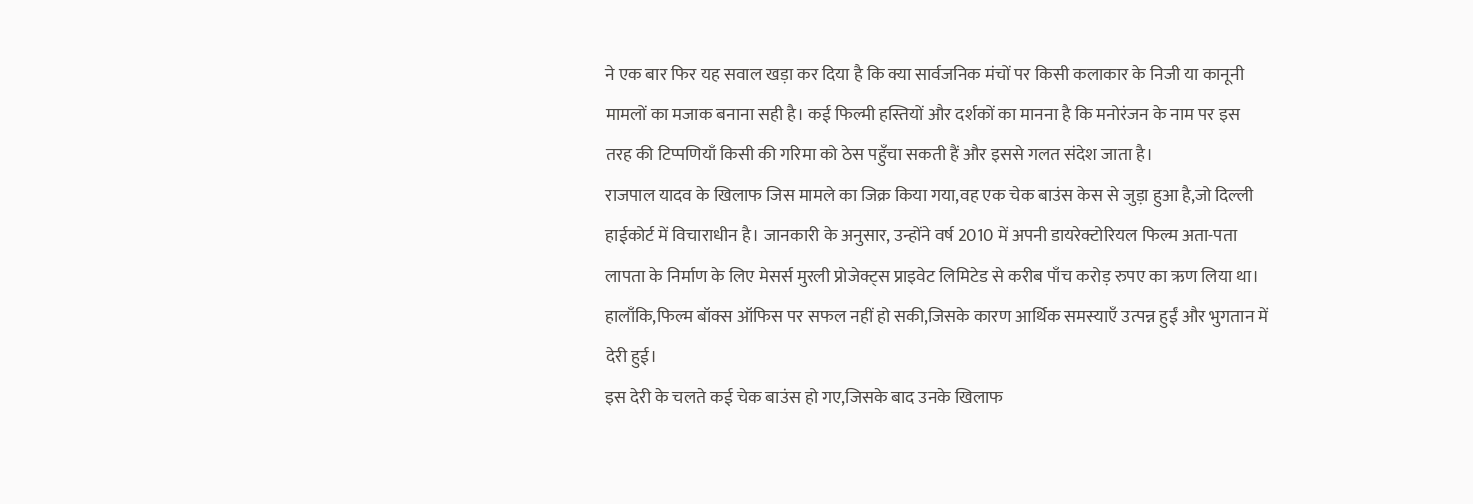ने एक बार फिर यह सवाल खड़ा कर दिया है कि क्या सार्वजनिक मंचों पर किसी कलाकार के निजी या कानूनी मामलों का मजाक बनाना सही है। कई फिल्मी हस्तियों और दर्शकों का मानना है कि मनोरंजन के नाम पर इस तरह की टिप्पणियाँ किसी की गरिमा को ठेस पहुँचा सकती हैं और इससे गलत संदेश जाता है।
राजपाल यादव के खिलाफ जिस मामले का जिक्र किया गया,वह एक चेक बाउंस केस से जुड़ा हुआ है,जो दिल्ली हाईकोर्ट में विचाराधीन है। जानकारी के अनुसार, उन्होंने वर्ष 2010 में अपनी डायरेक्टोरियल फिल्म अता-पता लापता के निर्माण के लिए मेसर्स मुरली प्रोजेक्ट्स प्राइवेट लिमिटेड से करीब पाँच करोड़ रुपए का ऋण लिया था। हालाँकि,फिल्म बॉक्स ऑफिस पर सफल नहीं हो सकी,जिसके कारण आर्थिक समस्याएँ उत्पन्न हुईं और भुगतान में देरी हुई।
इस देरी के चलते कई चेक बाउंस हो गए,जिसके बाद उनके खिलाफ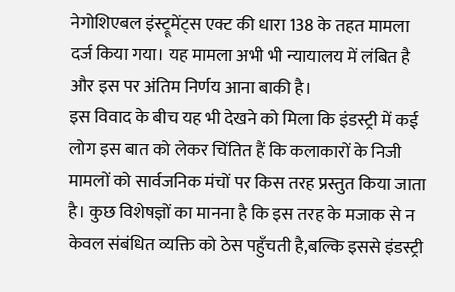नेगोशिएबल इंस्ट्रूमेंट्स एक्ट की धारा 138 के तहत मामला दर्ज किया गया। यह मामला अभी भी न्यायालय में लंबित है और इस पर अंतिम निर्णय आना बाकी है।
इस विवाद के बीच यह भी देखने को मिला कि इंडस्ट्री में कई लोग इस बात को लेकर चिंतित हैं कि कलाकारों के निजी मामलों को सार्वजनिक मंचों पर किस तरह प्रस्तुत किया जाता है। कुछ विशेषज्ञों का मानना है कि इस तरह के मजाक से न केवल संबंधित व्यक्ति को ठेस पहुँचती है,बल्कि इससे इंडस्ट्री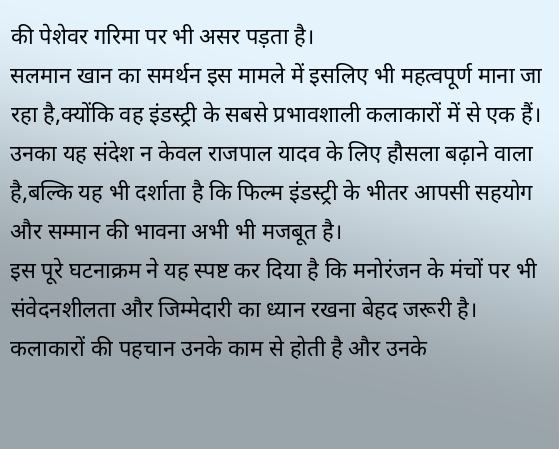की पेशेवर गरिमा पर भी असर पड़ता है।
सलमान खान का समर्थन इस मामले में इसलिए भी महत्वपूर्ण माना जा रहा है,क्योंकि वह इंडस्ट्री के सबसे प्रभावशाली कलाकारों में से एक हैं। उनका यह संदेश न केवल राजपाल यादव के लिए हौसला बढ़ाने वाला है,बल्कि यह भी दर्शाता है कि फिल्म इंडस्ट्री के भीतर आपसी सहयोग और सम्मान की भावना अभी भी मजबूत है।
इस पूरे घटनाक्रम ने यह स्पष्ट कर दिया है कि मनोरंजन के मंचों पर भी संवेदनशीलता और जिम्मेदारी का ध्यान रखना बेहद जरूरी है। कलाकारों की पहचान उनके काम से होती है और उनके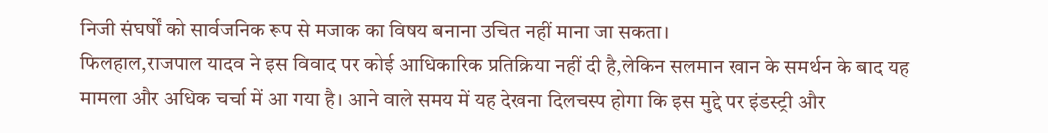निजी संघर्षों को सार्वजनिक रूप से मजाक का विषय बनाना उचित नहीं माना जा सकता।
फिलहाल,राजपाल यादव ने इस विवाद पर कोई आधिकारिक प्रतिक्रिया नहीं दी है,लेकिन सलमान खान के समर्थन के बाद यह मामला और अधिक चर्चा में आ गया है। आने वाले समय में यह देखना दिलचस्प होगा कि इस मुद्दे पर इंडस्ट्री और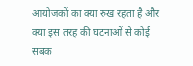आयोजकों का क्या रुख रहता है और क्या इस तरह की घटनाओं से कोई सबक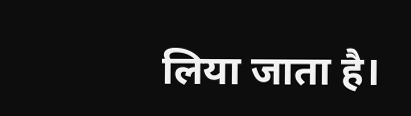लिया जाता है।